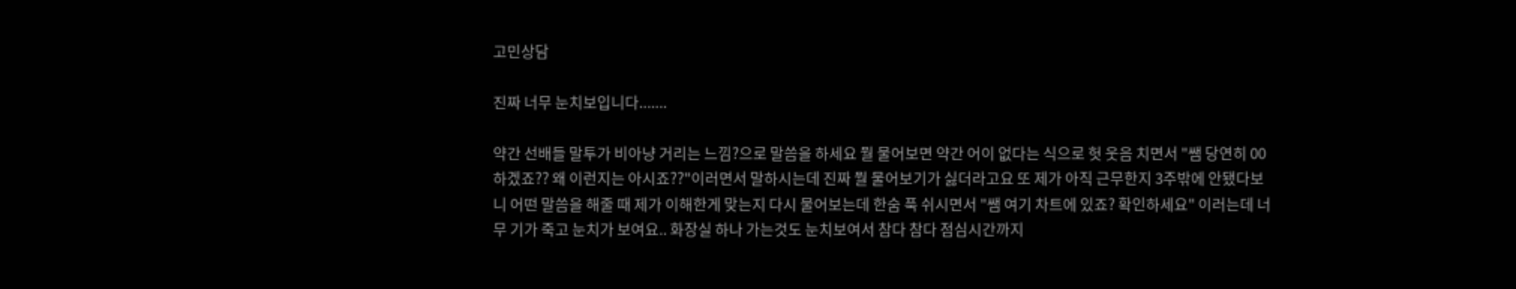고민상담

진짜 너무 눈치보입니다.......

약간 선배들 말투가 비아냥 거리는 느낌?으로 말씀을 하세요 뭘 물어보면 약간 어이 없다는 식으로 헛 웃음 치면서 "쌤 당연히 00하겠죠?? 왜 이런지는 아시죠??"이러면서 말하시는데 진짜 뭘 물어보기가 싫더라고요 또 제가 아직 근무한지 3주밖에 안됐다보니 어떤 말씀을 해줄 때 제가 이해한게 맞는지 다시 물어보는데 한숨 푹 쉬시면서 "쌤 여기 차트에 있죠? 확인하세요" 이러는데 너무 기가 죽고 눈치가 보여요.. 화장실 하나 가는것도 눈치보여서 참다 참다 점심시간까지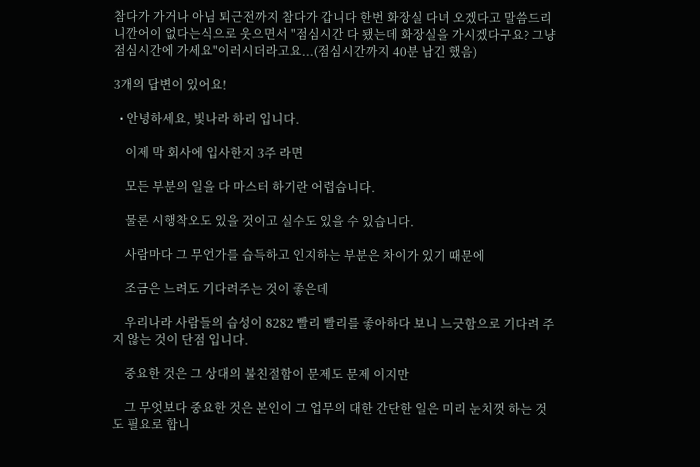참다가 가거나 아님 퇴근전까지 참다가 갑니다 한번 화장실 다녀 오겠다고 말씀드리니깐어이 없다는식으로 웃으면서 "점심시간 다 됐는데 화장실을 가시겠다구요? 그냥 점심시간에 가세요"이러시더라고요...(점심시간까지 40분 남긴 했음)

3개의 답변이 있어요!

  • 안녕하세요, 빛나라 하리 입니다.

    이제 막 회사에 입사한지 3주 라면

    모든 부분의 일을 다 마스터 하기란 어렵습니다.

    물론 시행착오도 있을 것이고 실수도 있을 수 있습니다.

    사람마다 그 무언가를 습득하고 인지하는 부분은 차이가 있기 때문에

    조금은 느려도 기다려주는 것이 좋은데

    우리나라 사람들의 습성이 8282 빨리 빨리를 좋아하다 보니 느긋함으로 기다려 주지 않는 것이 단점 입니다.

    중요한 것은 그 상대의 불친절함이 문제도 문제 이지만

    그 무엇보다 중요한 것은 본인이 그 업무의 대한 간단한 일은 미리 눈치껏 하는 것도 필요로 합니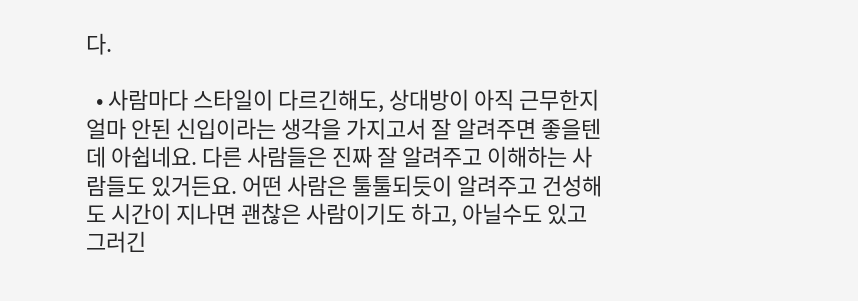다.

  • 사람마다 스타일이 다르긴해도, 상대방이 아직 근무한지 얼마 안된 신입이라는 생각을 가지고서 잘 알려주면 좋을텐데 아쉽네요. 다른 사람들은 진짜 잘 알려주고 이해하는 사람들도 있거든요. 어떤 사람은 툴툴되듯이 알려주고 건성해도 시간이 지나면 괜찮은 사람이기도 하고, 아닐수도 있고 그러긴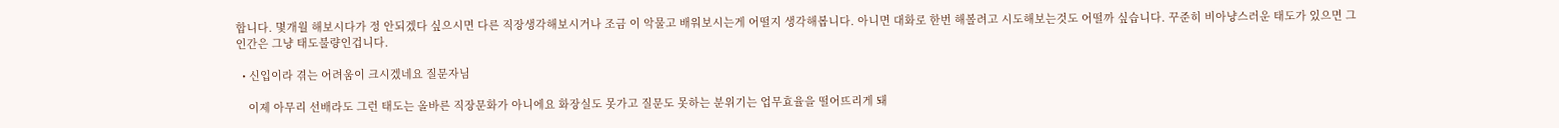합니다. 몇개월 해보시다가 정 안되겠다 싶으시면 다른 직장생각해보시거나 조금 이 악물고 배워보시는게 어떨지 생각해봅니다. 아니면 대화로 한번 해볼려고 시도해보는것도 어떨까 싶습니다. 꾸준히 비아냥스러운 태도가 있으면 그 인간은 그냥 태도불량인겁니다.

  • 신입이라 겪는 어려움이 크시겠네요 질문자님

    이제 아무리 선배라도 그런 태도는 올바른 직장문화가 아니에요 화장실도 못가고 질문도 못하는 분위기는 업무효율을 떨어뜨리게 돼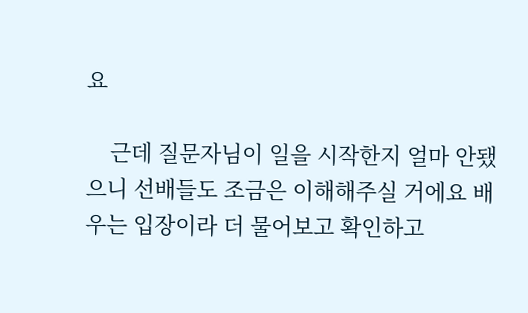요

    근데 질문자님이 일을 시작한지 얼마 안됐으니 선배들도 조금은 이해해주실 거에요 배우는 입장이라 더 물어보고 확인하고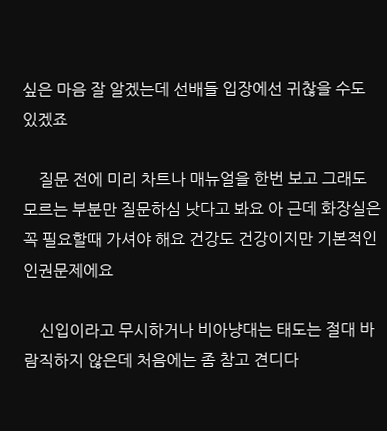싶은 마음 잘 알겠는데 선배들 입장에선 귀찮을 수도 있겠죠

    질문 전에 미리 차트나 매뉴얼을 한번 보고 그래도 모르는 부분만 질문하심 낫다고 봐요 아 근데 화장실은 꼭 필요할때 가셔야 해요 건강도 건강이지만 기본적인 인권문제에요

    신입이라고 무시하거나 비아냥대는 태도는 절대 바람직하지 않은데 처음에는 좀 참고 견디다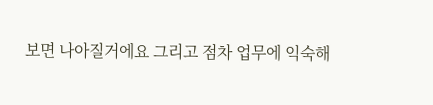보면 나아질거에요 그리고 점차 업무에 익숙해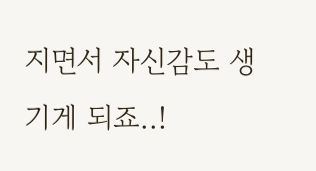지면서 자신감도 생기게 되죠..!